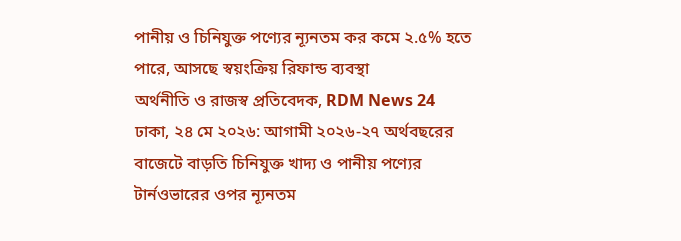পানীয় ও চিনিযুক্ত পণ্যের ন্যূনতম কর কমে ২.৫% হতে পারে, আসছে স্বয়ংক্রিয় রিফান্ড ব্যবস্থা
অর্থনীতি ও রাজস্ব প্রতিবেদক, RDM News 24
ঢাকা, ২৪ মে ২০২৬: আগামী ২০২৬-২৭ অর্থবছরের বাজেটে বাড়তি চিনিযুক্ত খাদ্য ও পানীয় পণ্যের টার্নওভারের ওপর ন্যূনতম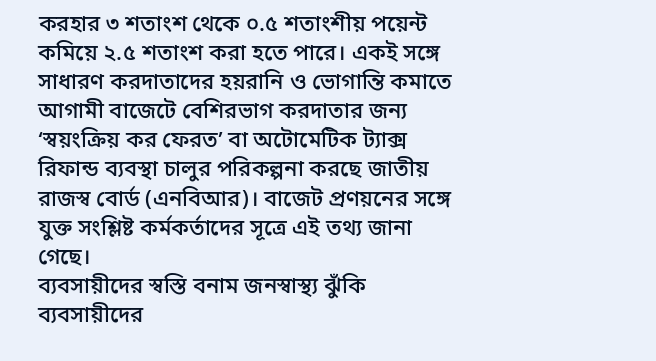করহার ৩ শতাংশ থেকে ০.৫ শতাংশীয় পয়েন্ট কমিয়ে ২.৫ শতাংশ করা হতে পারে। একই সঙ্গে সাধারণ করদাতাদের হয়রানি ও ভোগান্তি কমাতে আগামী বাজেটে বেশিরভাগ করদাতার জন্য ‘স্বয়ংক্রিয় কর ফেরত’ বা অটোমেটিক ট্যাক্স রিফান্ড ব্যবস্থা চালুর পরিকল্পনা করছে জাতীয় রাজস্ব বোর্ড (এনবিআর)। বাজেট প্রণয়নের সঙ্গে যুক্ত সংশ্লিষ্ট কর্মকর্তাদের সূত্রে এই তথ্য জানা গেছে।
ব্যবসায়ীদের স্বস্তি বনাম জনস্বাস্থ্য ঝুঁকি
ব্যবসায়ীদের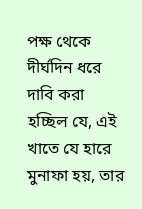পক্ষ থেকে দীর্ঘদিন ধরে দাবি করা হচ্ছিল যে, এই খাতে যে হারে মুনাফা হয়, তার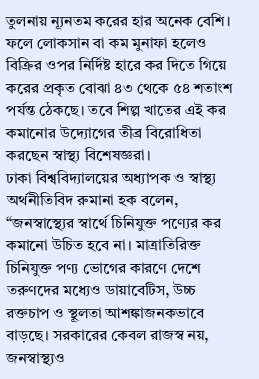তুলনায় ন্যূনতম করের হার অনেক বেশি। ফলে লোকসান বা কম মুনাফা হলেও বিক্রির ওপর নির্দিষ্ট হারে কর দিতে গিয়ে করের প্রকৃত বোঝা ৪৩ থেকে ৫৪ শতাংশ পর্যন্ত ঠেকছে। তবে শিল্প খাতের এই কর কমানোর উদ্যোগের তীব্র বিরোধিতা করছেন স্বাস্থ্য বিশেষজ্ঞরা।
ঢাকা বিশ্ববিদ্যালয়ের অধ্যাপক ও স্বাস্থ্য অর্থনীতিবিদ রুমানা হক বলেন, “জনস্বাস্থ্যের স্বার্থে চিনিযুক্ত পণ্যের কর কমানো উচিত হবে না। মাত্রাতিরিক্ত চিনিযুক্ত পণ্য ভোগের কারণে দেশে তরুণদের মধ্যেও ডায়াবেটিস, উচ্চ রক্তচাপ ও স্থূলতা আশঙ্কাজনকভাবে বাড়ছে। সরকারের কেবল রাজস্ব নয়, জনস্বাস্থ্যও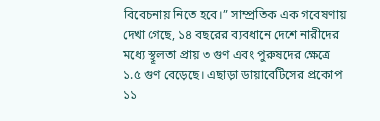বিবেচনায় নিতে হবে।” সাম্প্রতিক এক গবেষণায় দেখা গেছে, ১৪ বছরের ব্যবধানে দেশে নারীদের মধ্যে স্থূলতা প্রায় ৩ গুণ এবং পুরুষদের ক্ষেত্রে ১.৫ গুণ বেড়েছে। এছাড়া ডায়াবেটিসের প্রকোপ ১১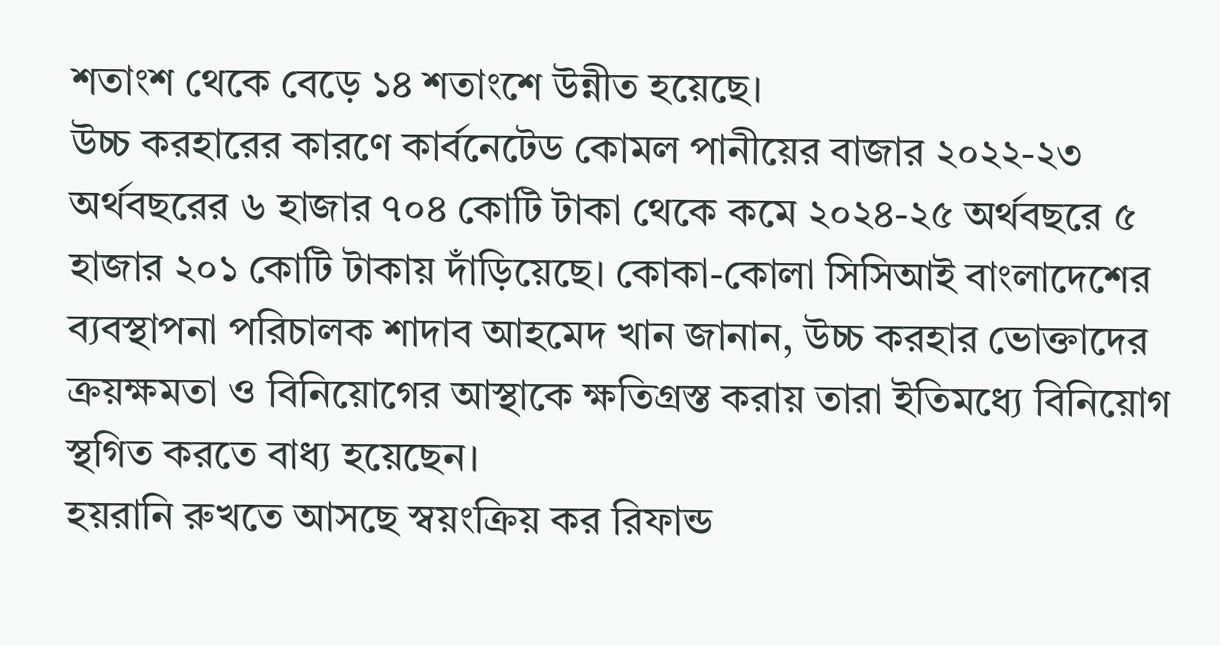শতাংশ থেকে বেড়ে ১৪ শতাংশে উন্নীত হয়েছে।
উচ্চ করহারের কারণে কার্বনেটেড কোমল পানীয়ের বাজার ২০২২-২৩ অর্থবছরের ৬ হাজার ৭০৪ কোটি টাকা থেকে কমে ২০২৪-২৫ অর্থবছরে ৫ হাজার ২০১ কোটি টাকায় দাঁড়িয়েছে। কোকা-কোলা সিসিআই বাংলাদেশের ব্যবস্থাপনা পরিচালক শাদাব আহমেদ খান জানান, উচ্চ করহার ভোক্তাদের ক্রয়ক্ষমতা ও বিনিয়োগের আস্থাকে ক্ষতিগ্রস্ত করায় তারা ইতিমধ্যে বিনিয়োগ স্থগিত করতে বাধ্য হয়েছেন।
হয়রানি রুখতে আসছে স্বয়ংক্রিয় কর রিফান্ড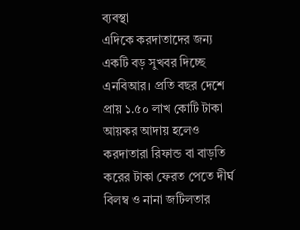ব্যবস্থা
এদিকে করদাতাদের জন্য একটি বড় সুখবর দিচ্ছে এনবিআর। প্রতি বছর দেশে প্রায় ১.৫০ লাখ কোটি টাকা আয়কর আদায় হলেও করদাতারা রিফান্ড বা বাড়তি করের টাকা ফেরত পেতে দীর্ঘ বিলম্ব ও নানা জটিলতার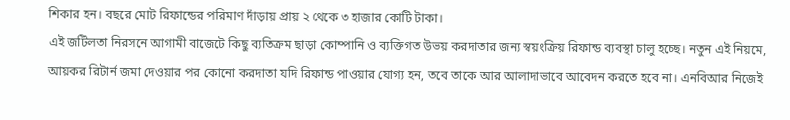শিকার হন। বছরে মোট রিফান্ডের পরিমাণ দাঁড়ায় প্রায় ২ থেকে ৩ হাজার কোটি টাকা।
এই জটিলতা নিরসনে আগামী বাজেটে কিছু ব্যতিক্রম ছাড়া কোম্পানি ও ব্যক্তিগত উভয় করদাতার জন্য স্বয়ংক্রিয় রিফান্ড ব্যবস্থা চালু হচ্ছে। নতুন এই নিয়মে, আয়কর রিটার্ন জমা দেওয়ার পর কোনো করদাতা যদি রিফান্ড পাওয়ার যোগ্য হন, তবে তাকে আর আলাদাভাবে আবেদন করতে হবে না। এনবিআর নিজেই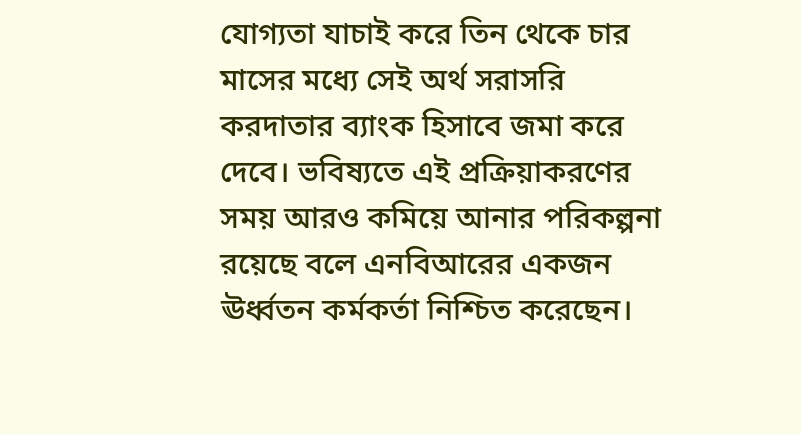যোগ্যতা যাচাই করে তিন থেকে চার মাসের মধ্যে সেই অর্থ সরাসরি করদাতার ব্যাংক হিসাবে জমা করে দেবে। ভবিষ্যতে এই প্রক্রিয়াকরণের সময় আরও কমিয়ে আনার পরিকল্পনা রয়েছে বলে এনবিআরের একজন ঊর্ধ্বতন কর্মকর্তা নিশ্চিত করেছেন।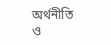অর্থনীতি ও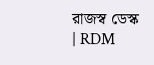রাজস্ব ডেস্ক | RDM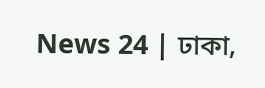News 24 | ঢাকা,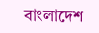বাংলাদেশ